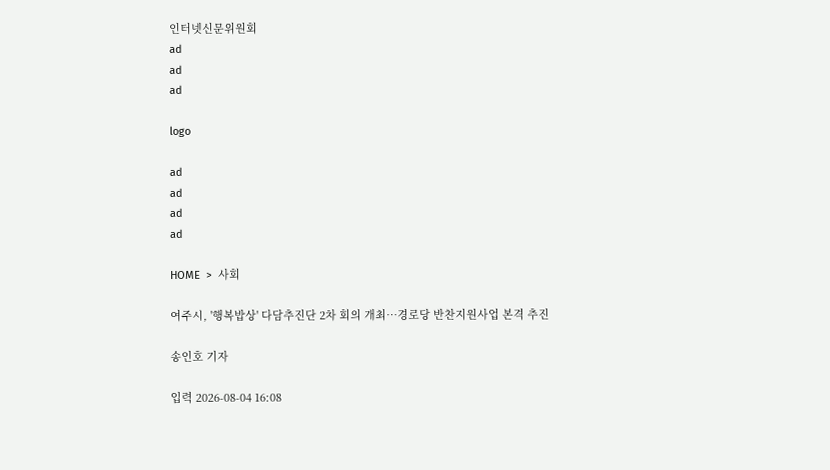인터넷신문위원회
ad
ad
ad

logo

ad
ad
ad
ad

HOME  >  사회

여주시, '행복밥상' 다담추진단 2차 회의 개최…경로당 반찬지원사업 본격 추진

송인호 기자

입력 2026-08-04 16:08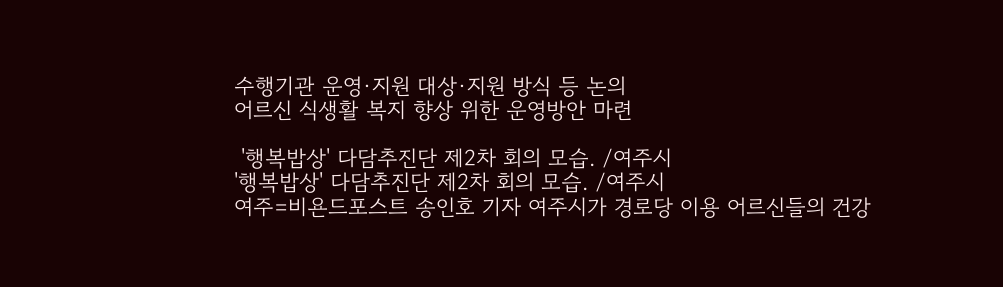수행기관 운영·지원 대상·지원 방식 등 논의
어르신 식생활 복지 향상 위한 운영방안 마련

 '행복밥상' 다담추진단 제2차 회의 모습. /여주시
'행복밥상' 다담추진단 제2차 회의 모습. /여주시
여주=비욘드포스트 송인호 기자 여주시가 경로당 이용 어르신들의 건강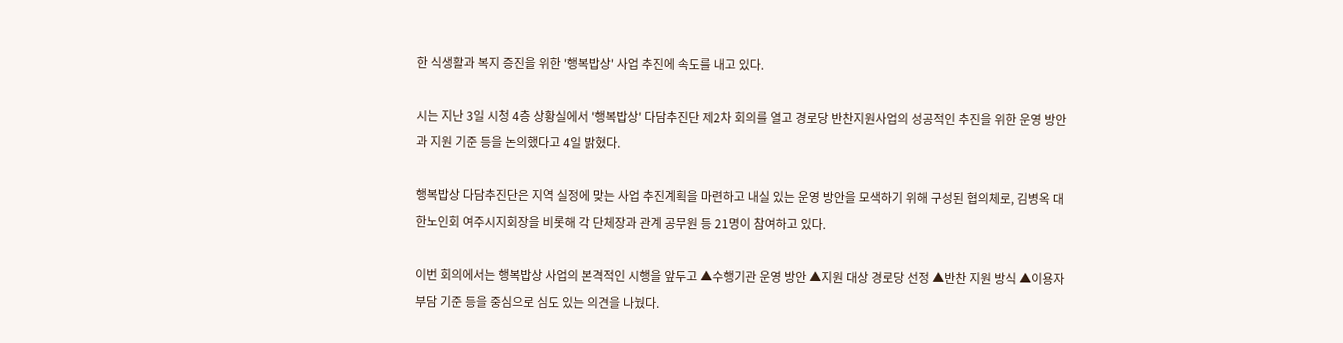한 식생활과 복지 증진을 위한 '행복밥상' 사업 추진에 속도를 내고 있다.

시는 지난 3일 시청 4층 상황실에서 '행복밥상' 다담추진단 제2차 회의를 열고 경로당 반찬지원사업의 성공적인 추진을 위한 운영 방안과 지원 기준 등을 논의했다고 4일 밝혔다.

행복밥상 다담추진단은 지역 실정에 맞는 사업 추진계획을 마련하고 내실 있는 운영 방안을 모색하기 위해 구성된 협의체로, 김병옥 대한노인회 여주시지회장을 비롯해 각 단체장과 관계 공무원 등 21명이 참여하고 있다.

이번 회의에서는 행복밥상 사업의 본격적인 시행을 앞두고 ▲수행기관 운영 방안 ▲지원 대상 경로당 선정 ▲반찬 지원 방식 ▲이용자 부담 기준 등을 중심으로 심도 있는 의견을 나눴다.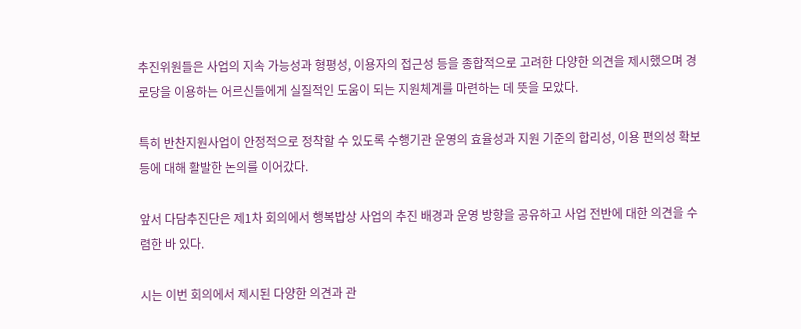추진위원들은 사업의 지속 가능성과 형평성, 이용자의 접근성 등을 종합적으로 고려한 다양한 의견을 제시했으며 경로당을 이용하는 어르신들에게 실질적인 도움이 되는 지원체계를 마련하는 데 뜻을 모았다.

특히 반찬지원사업이 안정적으로 정착할 수 있도록 수행기관 운영의 효율성과 지원 기준의 합리성, 이용 편의성 확보 등에 대해 활발한 논의를 이어갔다.

앞서 다담추진단은 제1차 회의에서 행복밥상 사업의 추진 배경과 운영 방향을 공유하고 사업 전반에 대한 의견을 수렴한 바 있다.

시는 이번 회의에서 제시된 다양한 의견과 관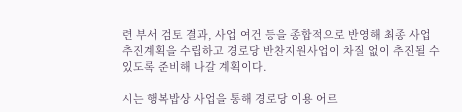련 부서 검토 결과, 사업 여건 등을 종합적으로 반영해 최종 사업 추진계획을 수립하고 경로당 반찬지원사업이 차질 없이 추진될 수 있도록 준비해 나갈 계획이다.

시는 행복밥상 사업을 통해 경로당 이용 어르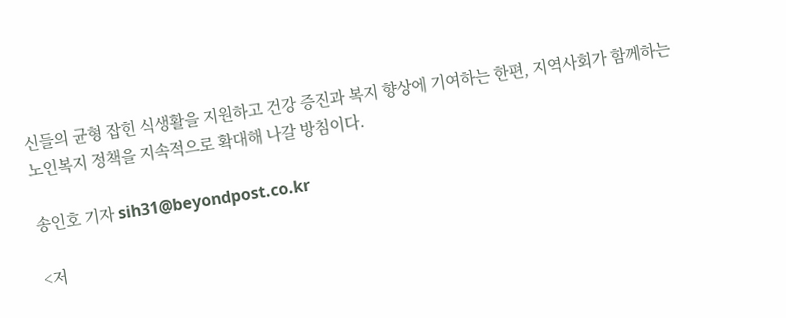신들의 균형 잡힌 식생활을 지원하고 건강 증진과 복지 향상에 기여하는 한편, 지역사회가 함께하는 노인복지 정책을 지속적으로 확대해 나갈 방침이다.

송인호 기자 sih31@beyondpost.co.kr

<저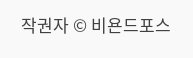작권자 © 비욘드포스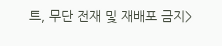트, 무단 전재 및 재배포 금지>